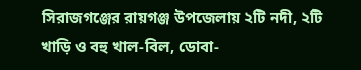সিরাজগঞ্জের রায়গঞ্জ উপজেলায় ২টি নদী, ২টি খাড়ি ও বহু খাল-বিল, ডোবা-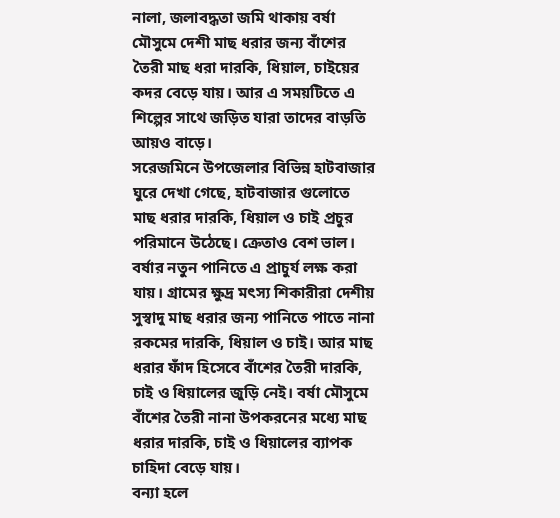নালা, জলাবদ্ধতা জমি থাকায় বর্ষা মৌসুমে দেশী মাছ ধরার জন্য বাঁশের তৈরী মাছ ধরা দারকি, ধিয়াল, চাইয়ের কদর বেড়ে যায়। আর এ সময়টিতে এ শিল্পের সাথে জড়িত যারা তাদের বাড়তি আয়ও বাড়ে।
সরেজমিনে উপজেলার বিভিন্ন হাটবাজার ঘুরে দেখা গেছে, হাটবাজার গুলোতে মাছ ধরার দারকি, ধিয়াল ও চাই প্রচুর পরিমানে উঠেছে। ক্রেতাও বেশ ভাল। বর্ষার নতুন পানিতে এ প্রাচুর্য লক্ষ করা যায়। গ্রামের ক্ষুদ্র মৎস্য শিকারীরা দেশীয় সুস্বাদু মাছ ধরার জন্য পানিতে পাতে নানা রকমের দারকি, ধিয়াল ও চাই। আর মাছ ধরার ফাঁদ হিসেবে বাঁশের তৈরী দারকি, চাই ও ধিয়ালের জুড়ি নেই। বর্ষা মৌসুমে বাঁশের তৈরী নানা উপকরনের মধ্যে মাছ ধরার দারকি, চাই ও ধিয়ালের ব্যাপক চাহিদা বেড়ে যায়।
বন্যা হলে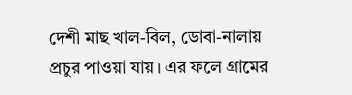দেশী মাছ খাল-বিল, ডোবা-নালায় প্রচুর পাওয়া যায়। এর ফলে গ্রামের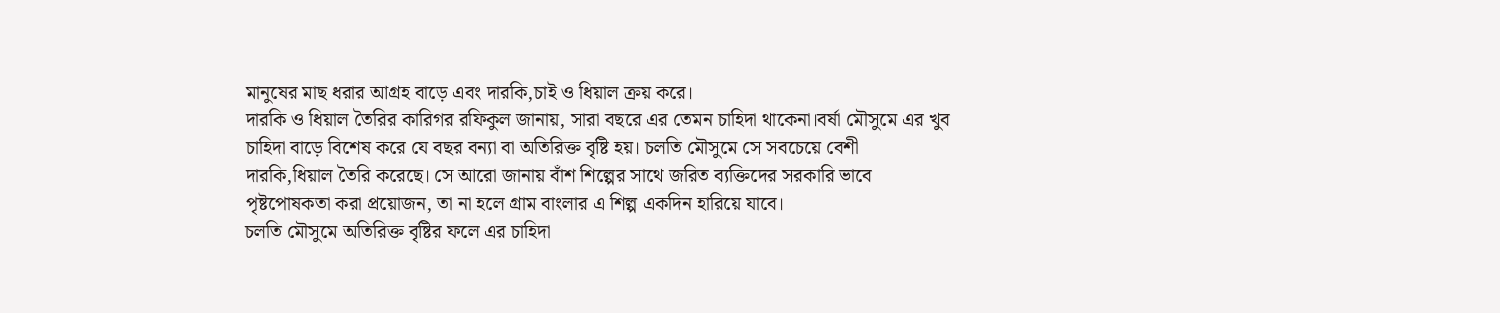মানুষের মাছ ধরার আগ্রহ বাড়ে এবং দারকি,চাই ও ধিয়াল ক্রয় করে।
দারকি ও ধিয়াল তৈরির কারিগর রফিকুল জানায়, সারা বছরে এর তেমন চাহিদা থাকেনা।বর্ষা মৌসুমে এর খুব চাহিদা বাড়ে বিশেষ করে যে বছর বন্যা বা অতিরিক্ত বৃষ্টি হয়। চলতি মৌসুমে সে সবচেয়ে বেশী দারকি,ধিয়াল তৈরি করেছে। সে আরো জানায় বাঁশ শিল্পের সাথে জরিত ব্যক্তিদের সরকারি ভাবে পৃষ্টপোষকতা করা প্রয়োজন, তা না হলে গ্রাম বাংলার এ শিল্প একদিন হারিয়ে যাবে।
চলতি মৌসুমে অতিরিক্ত বৃষ্টির ফলে এর চাহিদা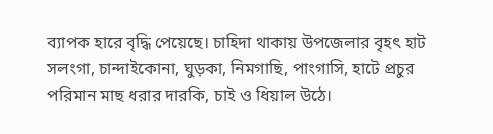ব্যাপক হারে বৃদ্ধি পেয়েছে। চাহিদা থাকায় উপজেলার বৃহৎ হাট সলংগা, চান্দাইকোনা, ঘুড়কা, নিমগাছি, পাংগাসি, হাটে প্রচুর পরিমান মাছ ধরার দারকি, চাই ও ধিয়াল উঠে।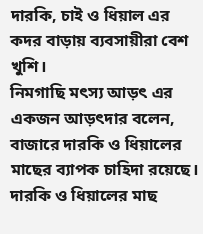দারকি, চাই ও ধিয়াল এর কদর বাড়ায় ব্যবসায়ীরা বেশ খুশি।
নিমগাছি মৎস্য আড়ৎ এর একজন আড়ৎদার বলেন, বাজারে দারকি ও ধিয়ালের মাছের ব্যাপক চাহিদা রয়েছে। দারকি ও ধিয়ালের মাছ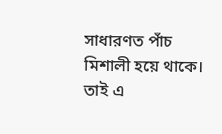সাধারণত পাঁচ মিশালী হয়ে থাকে। তাই এ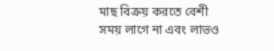মাছ বিক্রয় করতে বেশী সময় লাগে না এবং লাভও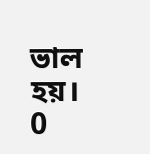ভাল হয়।
0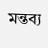মন্তব্য